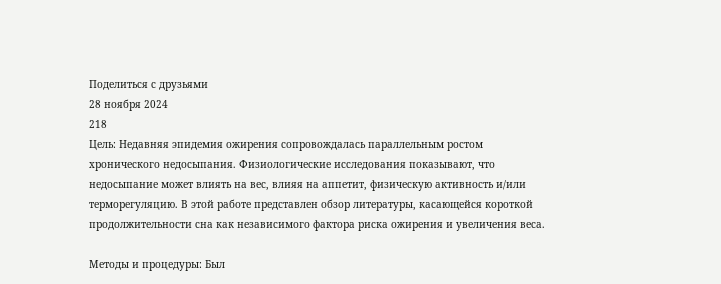Поделиться с друзьями
28 ноября 2024
218
Цель: Недавняя эпидемия ожирения сопровождалась параллельным ростом хронического недосыпания. Физиологические исследования показывают, что недосыпание может влиять на вес, влияя на аппетит, физическую активность и/или терморегуляцию. В этой работе представлен обзор литературы, касающейся короткой продолжительности сна как независимого фактора риска ожирения и увеличения веса.

Методы и процедуры: Был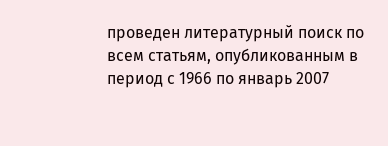проведен литературный поиск по всем статьям, опубликованным в период с 1966 по январь 2007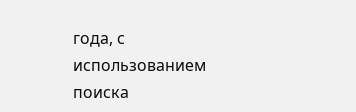года, с использованием поиска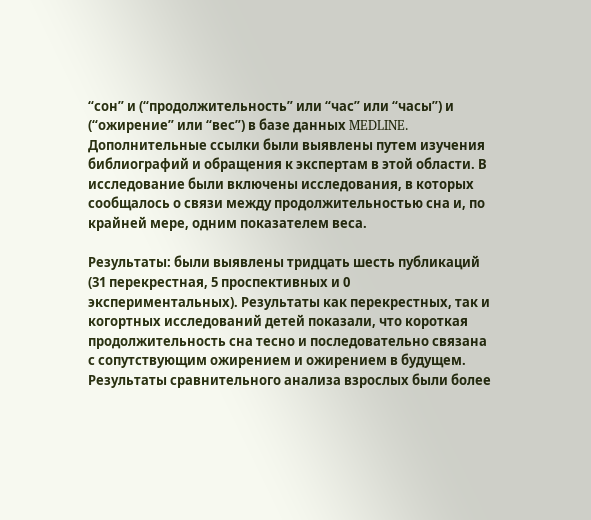“сон” и (“продолжительность” или “час” или “часы”) и (“ожирение” или “вес”) в базе данных MEDLINE. Дополнительные ссылки были выявлены путем изучения библиографий и обращения к экспертам в этой области. В исследование были включены исследования, в которых сообщалось о связи между продолжительностью сна и, по крайней мере, одним показателем веса.

Результаты: были выявлены тридцать шесть публикаций (31 перекрестная, 5 проспективных и 0 экспериментальных). Результаты как перекрестных, так и когортных исследований детей показали, что короткая продолжительность сна тесно и последовательно связана с сопутствующим ожирением и ожирением в будущем. Результаты сравнительного анализа взрослых были более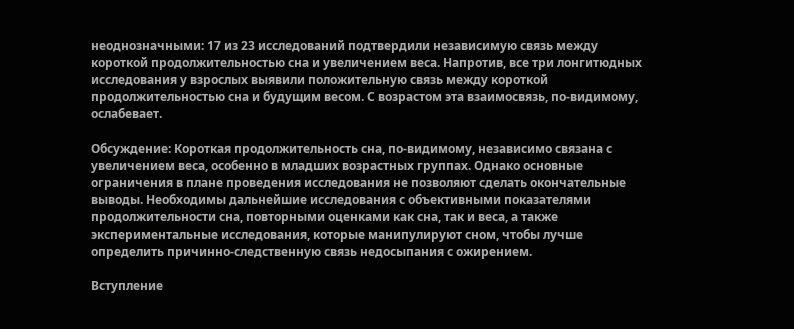неоднозначными: 17 из 23 исследований подтвердили независимую связь между короткой продолжительностью сна и увеличением веса. Напротив, все три лонгитюдных исследования у взрослых выявили положительную связь между короткой продолжительностью сна и будущим весом. С возрастом эта взаимосвязь, по-видимому, ослабевает.

Обсуждение: Короткая продолжительность сна, по-видимому, независимо связана с увеличением веса, особенно в младших возрастных группах. Однако основные ограничения в плане проведения исследования не позволяют сделать окончательные выводы. Необходимы дальнейшие исследования с объективными показателями продолжительности сна, повторными оценками как сна, так и веса, а также экспериментальные исследования, которые манипулируют сном, чтобы лучше определить причинно-следственную связь недосыпания с ожирением.

Вступление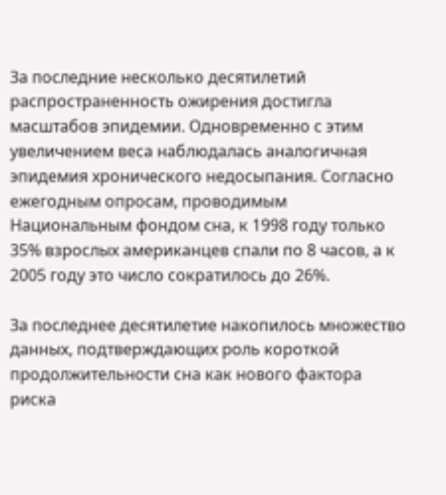За последние несколько десятилетий распространенность ожирения достигла масштабов эпидемии. Одновременно с этим увеличением веса наблюдалась аналогичная эпидемия хронического недосыпания. Согласно ежегодным опросам, проводимым Национальным фондом сна, к 1998 году только 35% взрослых американцев спали по 8 часов, а к 2005 году это число сократилось до 26%.

За последнее десятилетие накопилось множество данных, подтверждающих роль короткой продолжительности сна как нового фактора риска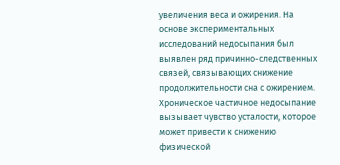увеличения веса и ожирения. На основе экспериментальных исследований недосыпания был выявлен ряд причинно-следственных связей, связывающих снижение продолжительности сна с ожирением. Хроническое частичное недосыпание вызывает чувство усталости, которое может привести к снижению физической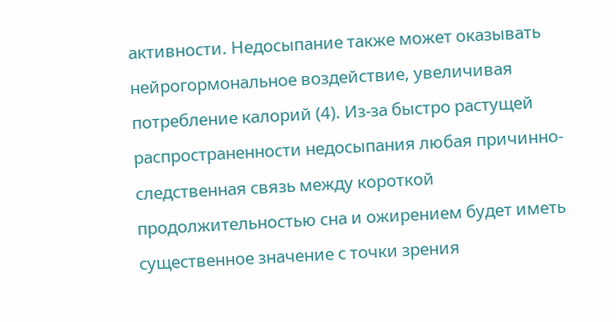активности. Недосыпание также может оказывать нейрогормональное воздействие, увеличивая потребление калорий (4). Из-за быстро растущей распространенности недосыпания любая причинно-следственная связь между короткой продолжительностью сна и ожирением будет иметь существенное значение с точки зрения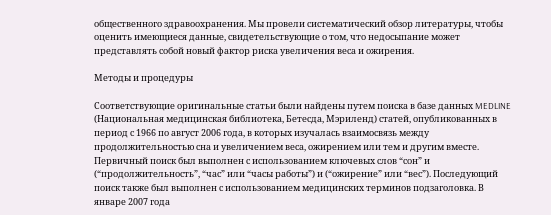общественного здравоохранения. Мы провели систематический обзор литературы, чтобы оценить имеющиеся данные, свидетельствующие о том, что недосыпание может представлять собой новый фактор риска увеличения веса и ожирения.

Методы и процедуры

Соответствующие оригинальные статьи были найдены путем поиска в базе данных MEDLINE (Национальная медицинская библиотека, Бетесда, Мэриленд) статей, опубликованных в период с 1966 по август 2006 года, в которых изучалась взаимосвязь между продолжительностью сна и увеличением веса, ожирением или тем и другим вместе. Первичный поиск был выполнен с использованием ключевых слов “сон” и (“продолжительность”, “час” или “часы работы”) и (“ожирение” или “вес”). Последующий поиск также был выполнен с использованием медицинских терминов подзаголовка. В январе 2007 года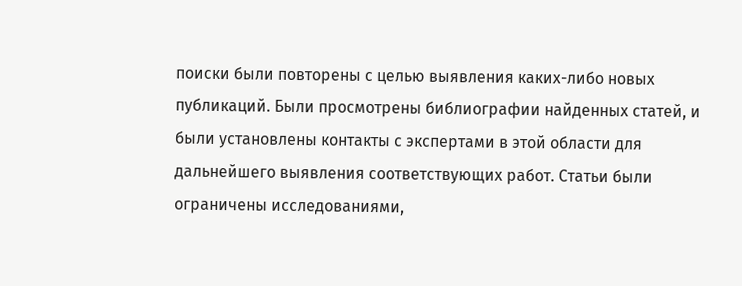поиски были повторены с целью выявления каких-либо новых публикаций. Были просмотрены библиографии найденных статей, и были установлены контакты с экспертами в этой области для дальнейшего выявления соответствующих работ. Статьи были ограничены исследованиями,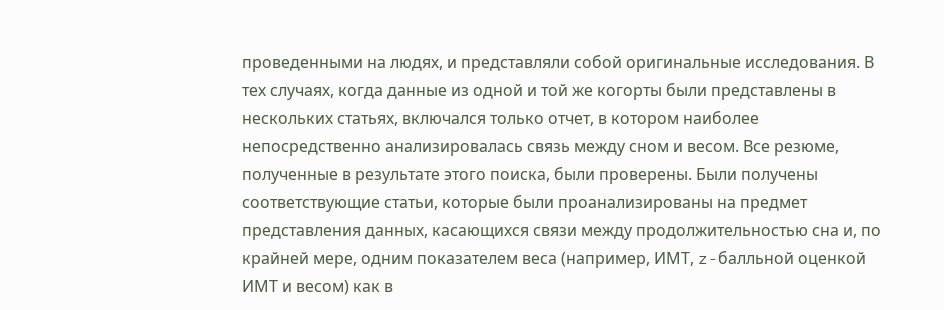проведенными на людях, и представляли собой оригинальные исследования. В тех случаях, когда данные из одной и той же когорты были представлены в нескольких статьях, включался только отчет, в котором наиболее непосредственно анализировалась связь между сном и весом. Все резюме, полученные в результате этого поиска, были проверены. Были получены соответствующие статьи, которые были проанализированы на предмет представления данных, касающихся связи между продолжительностью сна и, по крайней мере, одним показателем веса (например, ИМТ, z-балльной оценкой ИМТ и весом) как в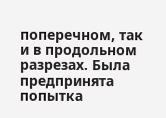поперечном, так и в продольном разрезах. Была предпринята попытка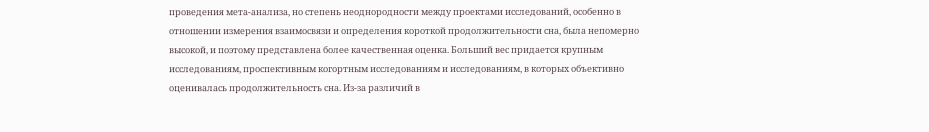проведения мета-анализа, но степень неоднородности между проектами исследований, особенно в отношении измерения взаимосвязи и определения короткой продолжительности сна, была непомерно высокой, и поэтому представлена более качественная оценка. Больший вес придается крупным исследованиям, проспективным когортным исследованиям и исследованиям, в которых объективно оценивалась продолжительность сна. Из-за различий в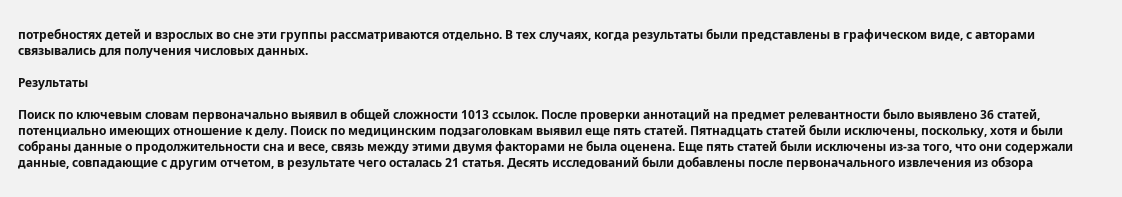потребностях детей и взрослых во сне эти группы рассматриваются отдельно. В тех случаях, когда результаты были представлены в графическом виде, с авторами связывались для получения числовых данных.

Результаты

Поиск по ключевым словам первоначально выявил в общей сложности 1013 ссылок. После проверки аннотаций на предмет релевантности было выявлено 36 статей, потенциально имеющих отношение к делу. Поиск по медицинским подзаголовкам выявил еще пять статей. Пятнадцать статей были исключены, поскольку, хотя и были собраны данные о продолжительности сна и весе, связь между этими двумя факторами не была оценена. Еще пять статей были исключены из-за того, что они содержали данные, совпадающие с другим отчетом, в результате чего осталась 21 статья. Десять исследований были добавлены после первоначального извлечения из обзора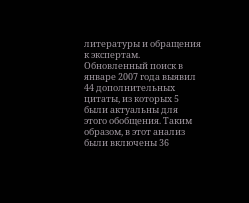литературы и обращения к экспертам. Обновленный поиск в январе 2007 года выявил 44 дополнительных цитаты, из которых 5 были актуальны для этого обобщения. Таким образом, в этот анализ были включены 36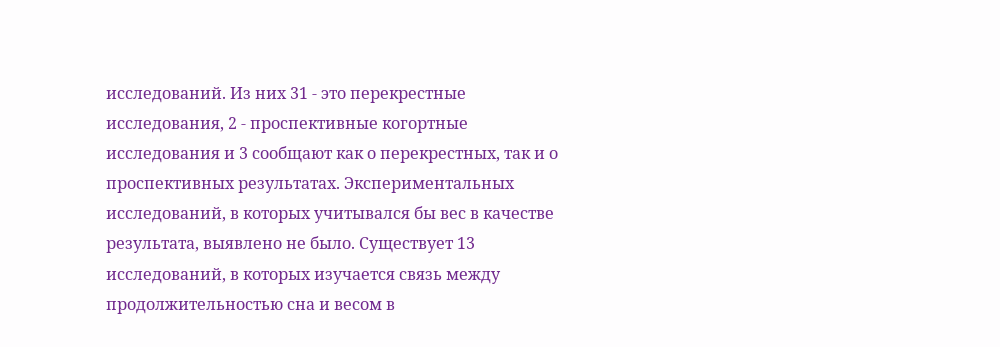исследований. Из них 31 - это перекрестные исследования, 2 - проспективные когортные исследования и 3 сообщают как о перекрестных, так и о проспективных результатах. Экспериментальных исследований, в которых учитывался бы вес в качестве результата, выявлено не было. Существует 13 исследований, в которых изучается связь между продолжительностью сна и весом в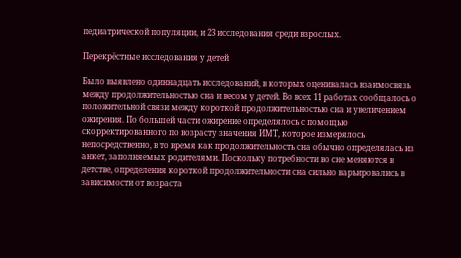педиатрической популяции, и 23 исследования среди взрослых.

Перекрёстные исследования у детей

Было выявлено одиннадцать исследований, в которых оценивалась взаимосвязь между продолжительностью сна и весом у детей. Во всех 11 работах сообщалось о положительной связи между короткой продолжительностью сна и увеличением ожирения. По большей части ожирение определялось с помощью скорректированного по возрасту значения ИМТ, которое измерялось непосредственно, в то время как продолжительность сна обычно определялась из анкет, заполняемых родителями. Поскольку потребности во сне меняются в детстве, определения короткой продолжительности сна сильно варьировались в зависимости от возраста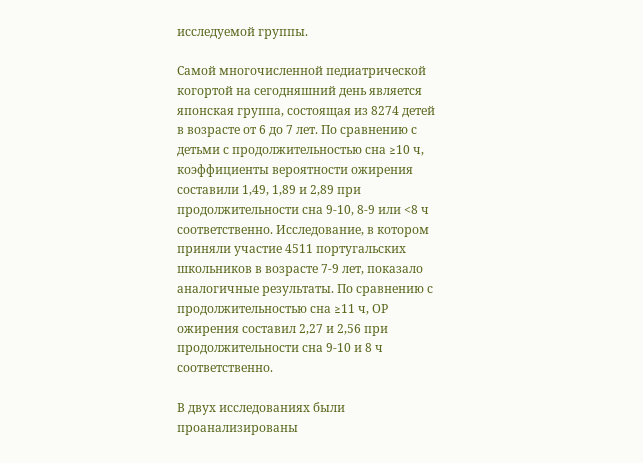исследуемой группы.

Самой многочисленной педиатрической когортой на сегодняшний день является японская группа, состоящая из 8274 детей в возрасте от 6 до 7 лет. По сравнению с детьми с продолжительностью сна ≥10 ч, коэффициенты вероятности ожирения составили 1,49, 1,89 и 2,89 при продолжительности сна 9-10, 8-9 или <8 ч соответственно. Исследование, в котором приняли участие 4511 португальских школьников в возрасте 7-9 лет, показало аналогичные результаты. По сравнению с продолжительностью сна ≥11 ч, ОР ожирения составил 2,27 и 2,56 при продолжительности сна 9-10 и 8 ч соответственно.

В двух исследованиях были проанализированы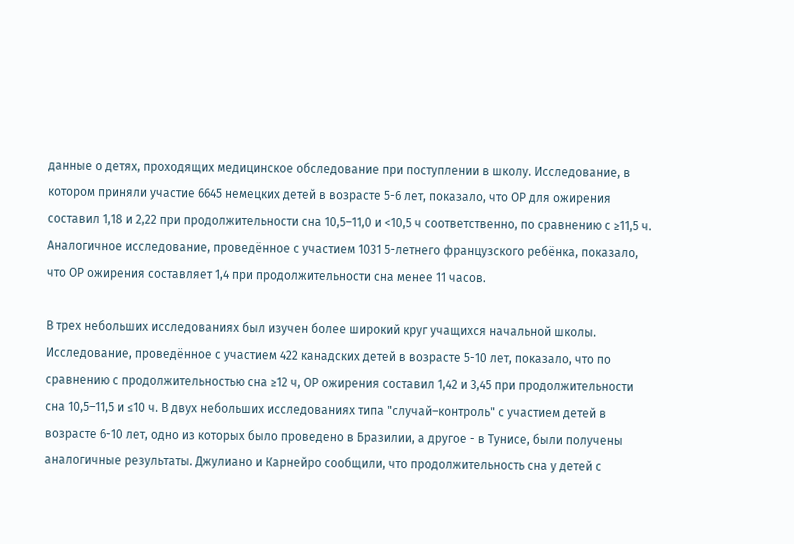данные о детях, проходящих медицинское обследование при поступлении в школу. Исследование, в котором приняли участие 6645 немецких детей в возрасте 5-6 лет, показало, что ОР для ожирения составил 1,18 и 2,22 при продолжительности сна 10,5–11,0 и <10,5 ч соответственно, по сравнению с ≥11,5 ч. Аналогичное исследование, проведённое с участием 1031 5-летнего французского ребёнка, показало, что ОР ожирения составляет 1,4 при продолжительности сна менее 11 часов.

В трех небольших исследованиях был изучен более широкий круг учащихся начальной школы. Исследование, проведённое с участием 422 канадских детей в возрасте 5-10 лет, показало, что по сравнению с продолжительностью сна ≥12 ч, ОР ожирения составил 1,42 и 3,45 при продолжительности сна 10,5–11,5 и ≤10 ч. В двух небольших исследованиях типа "случай–контроль" с участием детей в возрасте 6-10 лет, одно из которых было проведено в Бразилии, а другое - в Тунисе, были получены аналогичные результаты. Джулиано и Карнейро сообщили, что продолжительность сна у детей с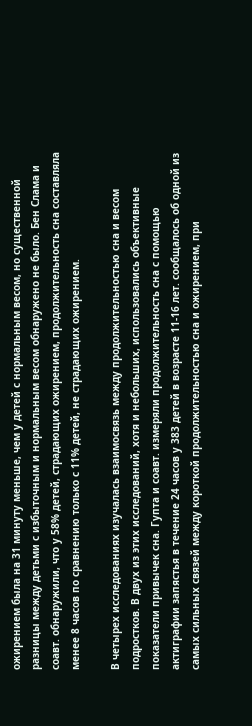ожирением была на 31 минуту меньше, чем у детей с нормальным весом, но существенной разницы между детьми с избыточным и нормальным весом обнаружено не было. Бен Слама и соавт. обнаружили, что у 58% детей, страдающих ожирением, продолжительность сна составляла менее 8 часов по сравнению только с 11% детей, не страдающих ожирением.

В четырех исследованиях изучалась взаимосвязь между продолжительностью сна и весом подростков. В двух из этих исследований, хотя и небольших, использовались объективные показатели привычек сна. Гупта и соавт. измеряли продолжительность сна с помощью актиграфии запястья в течение 24 часов у 383 детей в возрасте 11-16 лет. сообщалось об одной из самых сильных связей между короткой продолжительностью сна и ожирением, при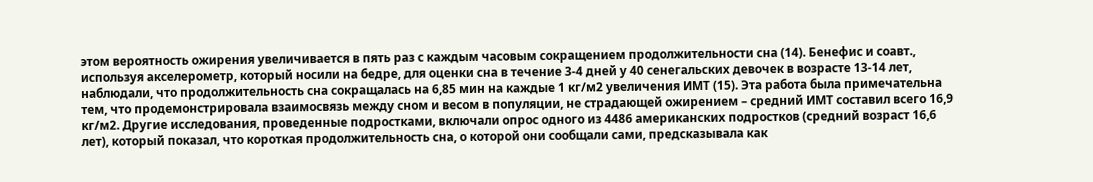этом вероятность ожирения увеличивается в пять раз с каждым часовым сокращением продолжительности сна (14). Бенефис и соавт., используя акселерометр, который носили на бедре, для оценки сна в течение 3-4 дней у 40 сенегальских девочек в возрасте 13-14 лет, наблюдали, что продолжительность сна сокращалась на 6,85 мин на каждые 1 кг/м2 увеличения ИМТ (15). Эта работа была примечательна тем, что продемонстрировала взаимосвязь между сном и весом в популяции, не страдающей ожирением – средний ИМТ составил всего 16,9 кг/м2. Другие исследования, проведенные подростками, включали опрос одного из 4486 американских подростков (средний возраст 16,6 лет), который показал, что короткая продолжительность сна, о которой они сообщали сами, предсказывала как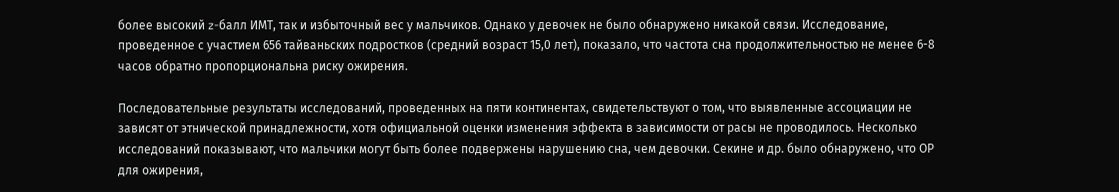более высокий z-балл ИМТ, так и избыточный вес у мальчиков. Однако у девочек не было обнаружено никакой связи. Исследование, проведенное с участием 656 тайваньских подростков (средний возраст 15,0 лет), показало, что частота сна продолжительностью не менее 6-8 часов обратно пропорциональна риску ожирения.

Последовательные результаты исследований, проведенных на пяти континентах, свидетельствуют о том, что выявленные ассоциации не зависят от этнической принадлежности, хотя официальной оценки изменения эффекта в зависимости от расы не проводилось. Несколько исследований показывают, что мальчики могут быть более подвержены нарушению сна, чем девочки. Секине и др. было обнаружено, что ОР для ожирения,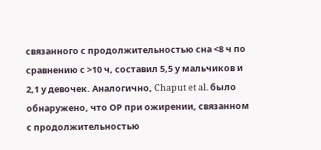связанного с продолжительностью сна <8 ч по сравнению с >10 ч, составил 5,5 у мальчиков и 2,1 у девочек. Аналогично, Chaput et al. было обнаружено, что ОР при ожирении, связанном с продолжительностью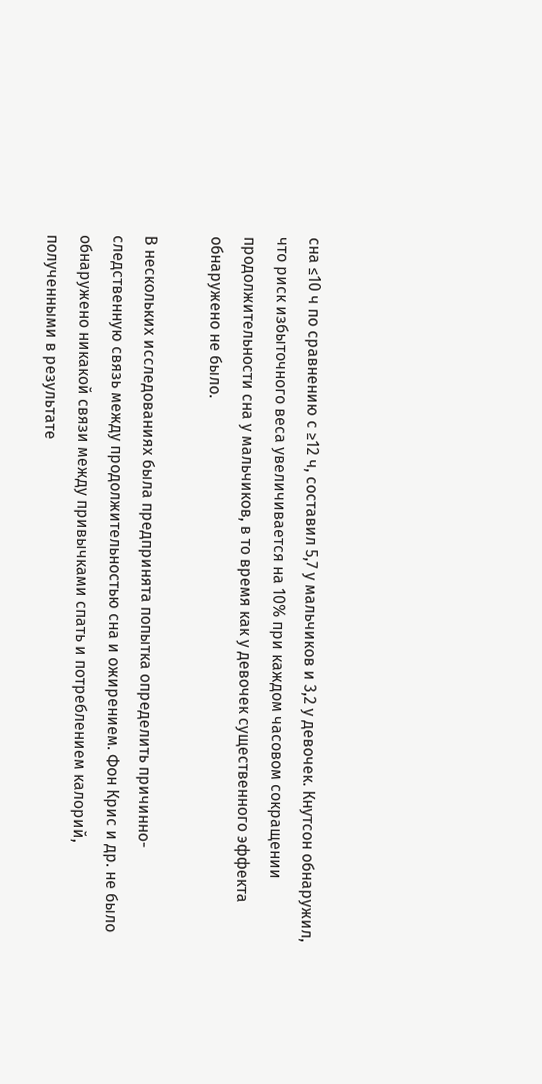сна ≤10 ч по сравнению с ≥12 ч, составил 5,7 у мальчиков и 3,2 у девочек. Кнутсон обнаружил, что риск избыточного веса увеличивается на 10% при каждом часовом сокращении продолжительности сна у мальчиков, в то время как у девочек существенного эффекта обнаружено не было.

В нескольких исследованиях была предпринята попытка определить причинно-следственную связь между продолжительностью сна и ожирением. Фон Крис и др. не было обнаружено никакой связи между привычками спать и потреблением калорий, полученными в результате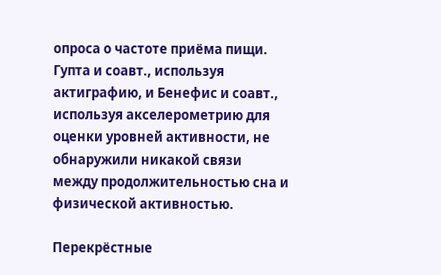опроса о частоте приёма пищи. Гупта и соавт., используя актиграфию, и Бенефис и соавт., используя акселерометрию для оценки уровней активности, не обнаружили никакой связи между продолжительностью сна и физической активностью.

Перекрёстные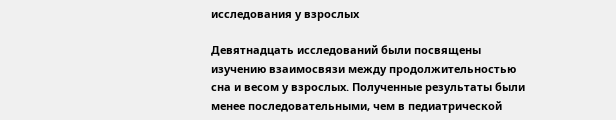исследования у взрослых

Девятнадцать исследований были посвящены изучению взаимосвязи между продолжительностью сна и весом у взрослых. Полученные результаты были менее последовательными, чем в педиатрической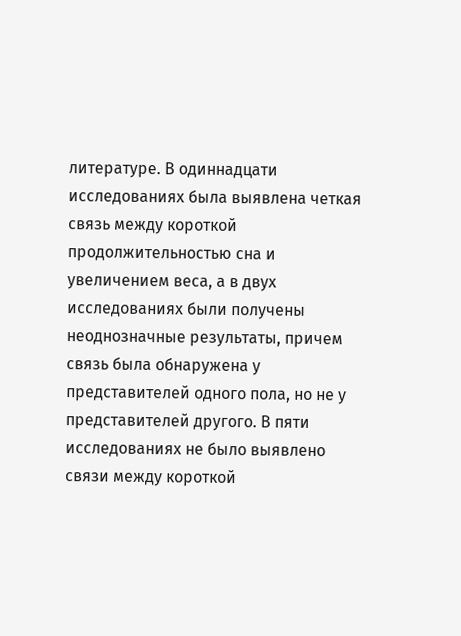литературе. В одиннадцати исследованиях была выявлена четкая связь между короткой продолжительностью сна и увеличением веса, а в двух исследованиях были получены неоднозначные результаты, причем связь была обнаружена у представителей одного пола, но не у представителей другого. В пяти исследованиях не было выявлено связи между короткой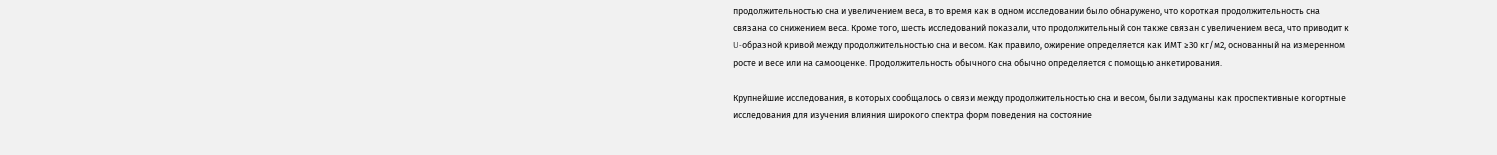продолжительностью сна и увеличением веса, в то время как в одном исследовании было обнаружено, что короткая продолжительность сна связана со снижением веса. Кроме того, шесть исследований показали, что продолжительный сон также связан с увеличением веса, что приводит к U-образной кривой между продолжительностью сна и весом. Как правило, ожирение определяется как ИМТ ≥30 кг/м2, основанный на измеренном росте и весе или на самооценке. Продолжительность обычного сна обычно определяется с помощью анкетирования.

Крупнейшие исследования, в которых сообщалось о связи между продолжительностью сна и весом, были задуманы как проспективные когортные исследования для изучения влияния широкого спектра форм поведения на состояние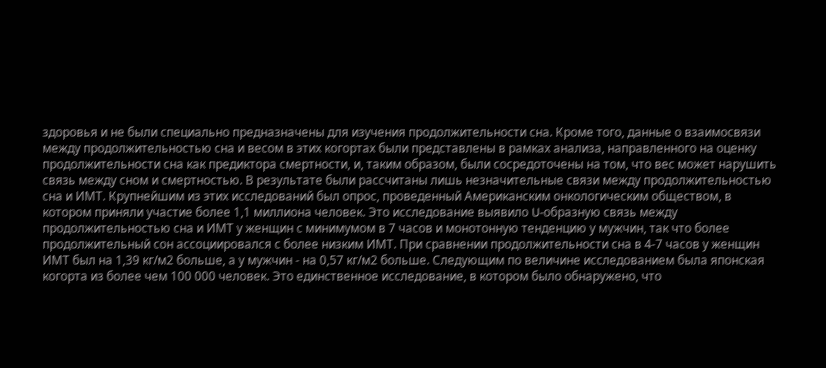здоровья и не были специально предназначены для изучения продолжительности сна. Кроме того, данные о взаимосвязи между продолжительностью сна и весом в этих когортах были представлены в рамках анализа, направленного на оценку продолжительности сна как предиктора смертности, и, таким образом, были сосредоточены на том, что вес может нарушить связь между сном и смертностью. В результате были рассчитаны лишь незначительные связи между продолжительностью сна и ИМТ. Крупнейшим из этих исследований был опрос, проведенный Американским онкологическим обществом, в котором приняли участие более 1,1 миллиона человек. Это исследование выявило U-образную связь между продолжительностью сна и ИМТ у женщин с минимумом в 7 часов и монотонную тенденцию у мужчин, так что более продолжительный сон ассоциировался с более низким ИМТ. При сравнении продолжительности сна в 4-7 часов у женщин ИМТ был на 1,39 кг/м2 больше, а у мужчин - на 0,57 кг/м2 больше. Следующим по величине исследованием была японская когорта из более чем 100 000 человек. Это единственное исследование, в котором было обнаружено, что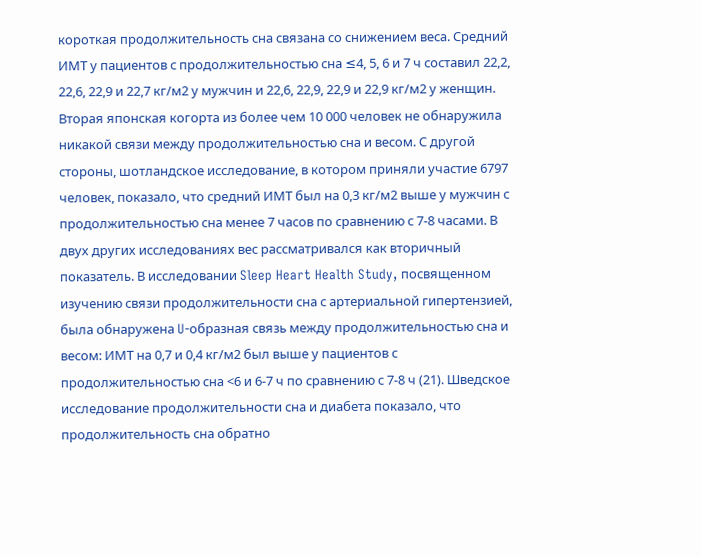короткая продолжительность сна связана со снижением веса. Средний ИМТ у пациентов с продолжительностью сна ≤4, 5, 6 и 7 ч составил 22,2, 22,6, 22,9 и 22,7 кг/м2 у мужчин и 22,6, 22,9, 22,9 и 22,9 кг/м2 у женщин. Вторая японская когорта из более чем 10 000 человек не обнаружила никакой связи между продолжительностью сна и весом. С другой стороны, шотландское исследование, в котором приняли участие 6797 человек, показало, что средний ИМТ был на 0,3 кг/м2 выше у мужчин с продолжительностью сна менее 7 часов по сравнению с 7-8 часами. В двух других исследованиях вес рассматривался как вторичный показатель. В исследовании Sleep Heart Health Study, посвященном изучению связи продолжительности сна с артериальной гипертензией, была обнаружена U-образная связь между продолжительностью сна и весом: ИМТ на 0,7 и 0,4 кг/м2 был выше у пациентов с продолжительностью сна <6 и 6-7 ч по сравнению с 7-8 ч (21). Шведское исследование продолжительности сна и диабета показало, что продолжительность сна обратно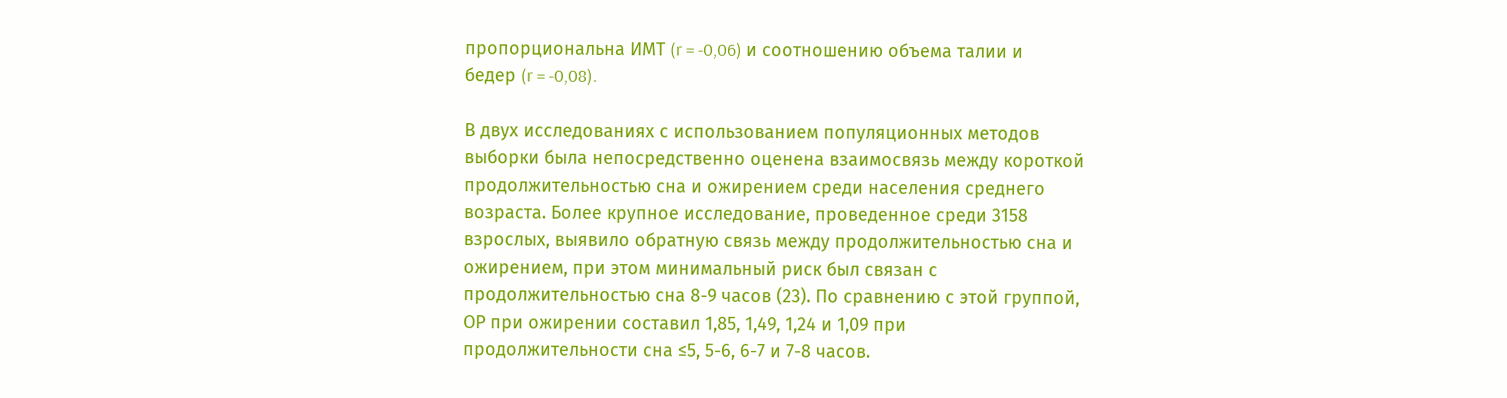пропорциональна ИМТ (r = -0,06) и соотношению объема талии и бедер (r = -0,08).

В двух исследованиях с использованием популяционных методов выборки была непосредственно оценена взаимосвязь между короткой продолжительностью сна и ожирением среди населения среднего возраста. Более крупное исследование, проведенное среди 3158 взрослых, выявило обратную связь между продолжительностью сна и ожирением, при этом минимальный риск был связан с продолжительностью сна 8-9 часов (23). По сравнению с этой группой, ОР при ожирении составил 1,85, 1,49, 1,24 и 1,09 при продолжительности сна ≤5, 5-6, 6-7 и 7-8 часов.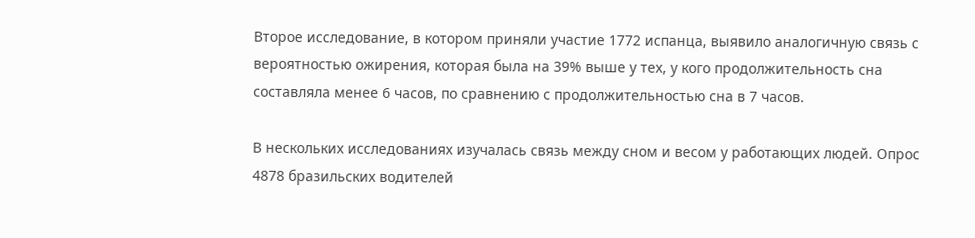Второе исследование, в котором приняли участие 1772 испанца, выявило аналогичную связь с вероятностью ожирения, которая была на 39% выше у тех, у кого продолжительность сна составляла менее 6 часов, по сравнению с продолжительностью сна в 7 часов.

В нескольких исследованиях изучалась связь между сном и весом у работающих людей. Опрос 4878 бразильских водителей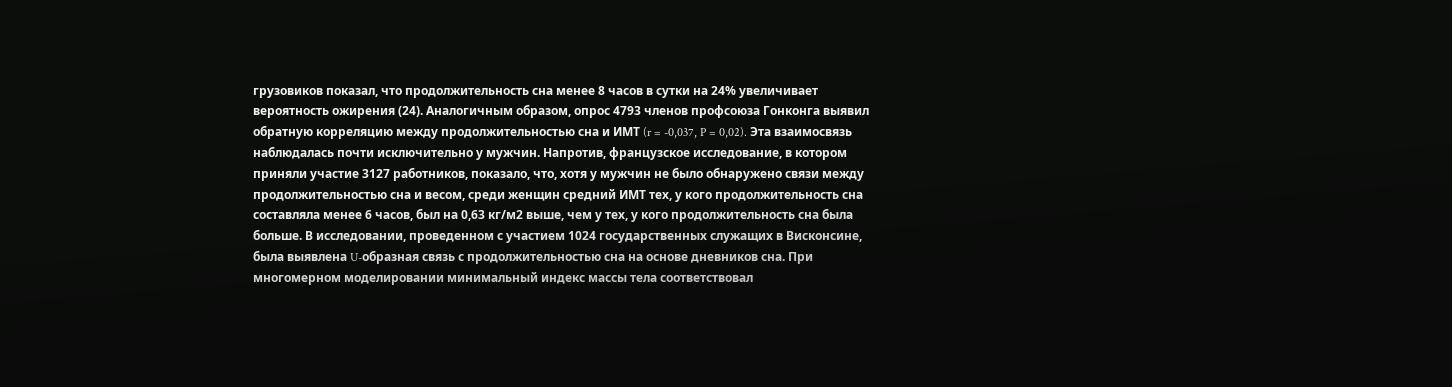грузовиков показал, что продолжительность сна менее 8 часов в сутки на 24% увеличивает вероятность ожирения (24). Аналогичным образом, опрос 4793 членов профсоюза Гонконга выявил обратную корреляцию между продолжительностью сна и ИМТ (r = -0,037, P = 0,02). Эта взаимосвязь наблюдалась почти исключительно у мужчин. Напротив, французское исследование, в котором приняли участие 3127 работников, показало, что, хотя у мужчин не было обнаружено связи между продолжительностью сна и весом, среди женщин средний ИМТ тех, у кого продолжительность сна составляла менее 6 часов, был на 0,63 кг/м2 выше, чем у тех, у кого продолжительность сна была больше. В исследовании, проведенном с участием 1024 государственных служащих в Висконсине, была выявлена U-образная связь с продолжительностью сна на основе дневников сна. При многомерном моделировании минимальный индекс массы тела соответствовал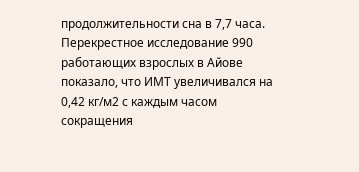продолжительности сна в 7,7 часа. Перекрестное исследование 990 работающих взрослых в Айове показало, что ИМТ увеличивался на 0,42 кг/м2 с каждым часом сокращения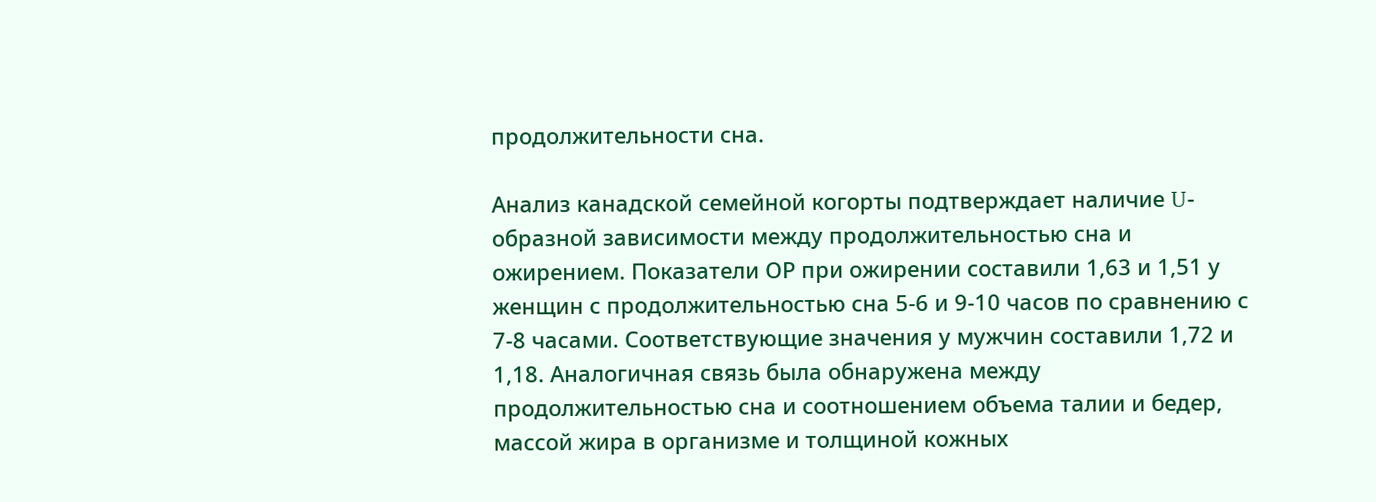продолжительности сна.

Анализ канадской семейной когорты подтверждает наличие U-образной зависимости между продолжительностью сна и ожирением. Показатели ОР при ожирении составили 1,63 и 1,51 у женщин с продолжительностью сна 5-6 и 9-10 часов по сравнению с 7-8 часами. Соответствующие значения у мужчин составили 1,72 и 1,18. Аналогичная связь была обнаружена между продолжительностью сна и соотношением объема талии и бедер, массой жира в организме и толщиной кожных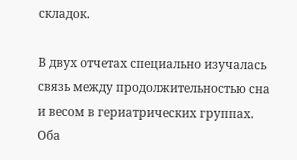складок.

В двух отчетах специально изучалась связь между продолжительностью сна и весом в гериатрических группах. Оба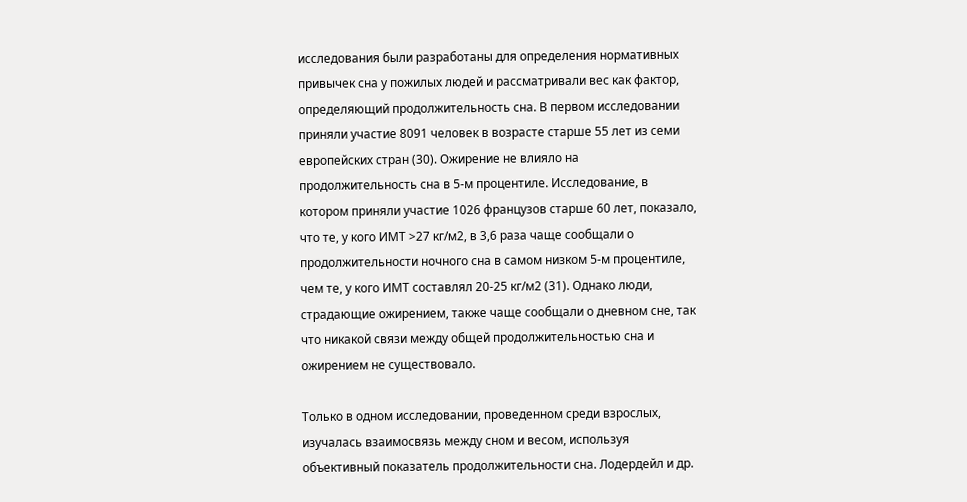исследования были разработаны для определения нормативных привычек сна у пожилых людей и рассматривали вес как фактор, определяющий продолжительность сна. В первом исследовании приняли участие 8091 человек в возрасте старше 55 лет из семи европейских стран (30). Ожирение не влияло на продолжительность сна в 5-м процентиле. Исследование, в котором приняли участие 1026 французов старше 60 лет, показало, что те, у кого ИМТ >27 кг/м2, в 3,6 раза чаще сообщали о продолжительности ночного сна в самом низком 5-м процентиле, чем те, у кого ИМТ составлял 20-25 кг/м2 (31). Однако люди, страдающие ожирением, также чаще сообщали о дневном сне, так что никакой связи между общей продолжительностью сна и ожирением не существовало.

Только в одном исследовании, проведенном среди взрослых, изучалась взаимосвязь между сном и весом, используя объективный показатель продолжительности сна. Лодердейл и др.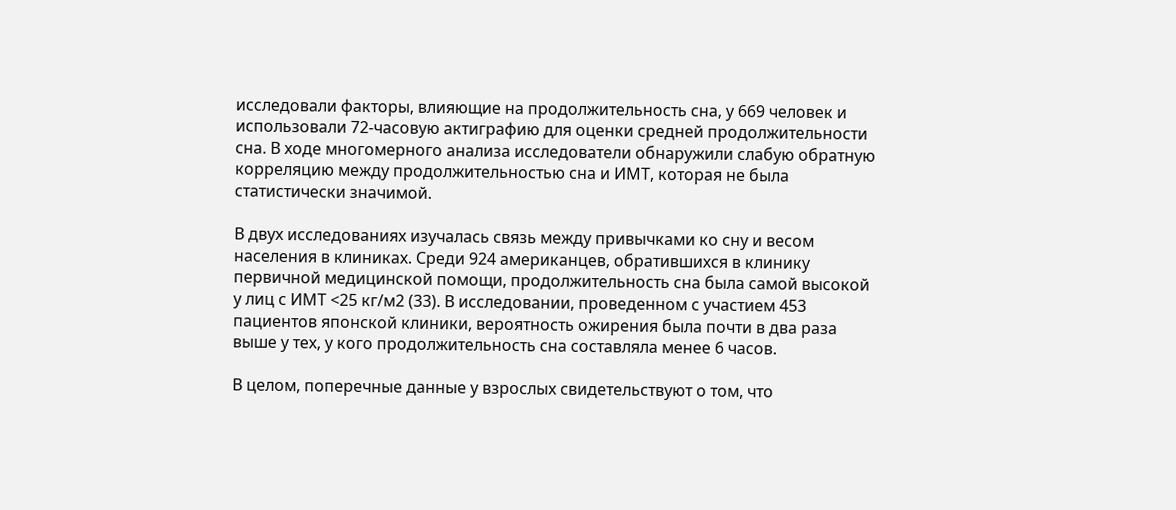исследовали факторы, влияющие на продолжительность сна, у 669 человек и использовали 72-часовую актиграфию для оценки средней продолжительности сна. В ходе многомерного анализа исследователи обнаружили слабую обратную корреляцию между продолжительностью сна и ИМТ, которая не была статистически значимой.

В двух исследованиях изучалась связь между привычками ко сну и весом населения в клиниках. Среди 924 американцев, обратившихся в клинику первичной медицинской помощи, продолжительность сна была самой высокой у лиц с ИМТ <25 кг/м2 (33). В исследовании, проведенном с участием 453 пациентов японской клиники, вероятность ожирения была почти в два раза выше у тех, у кого продолжительность сна составляла менее 6 часов.

В целом, поперечные данные у взрослых свидетельствуют о том, что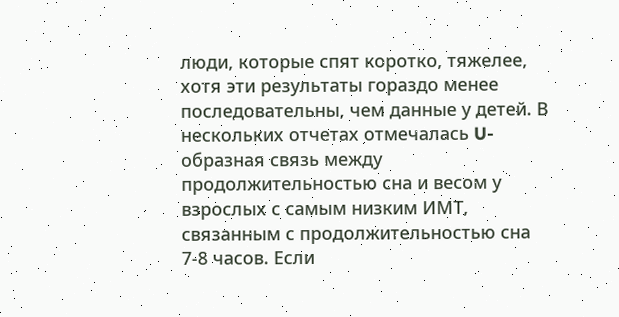люди, которые спят коротко, тяжелее, хотя эти результаты гораздо менее последовательны, чем данные у детей. В нескольких отчетах отмечалась U-образная связь между продолжительностью сна и весом у взрослых с самым низким ИМТ, связанным с продолжительностью сна 7-8 часов. Если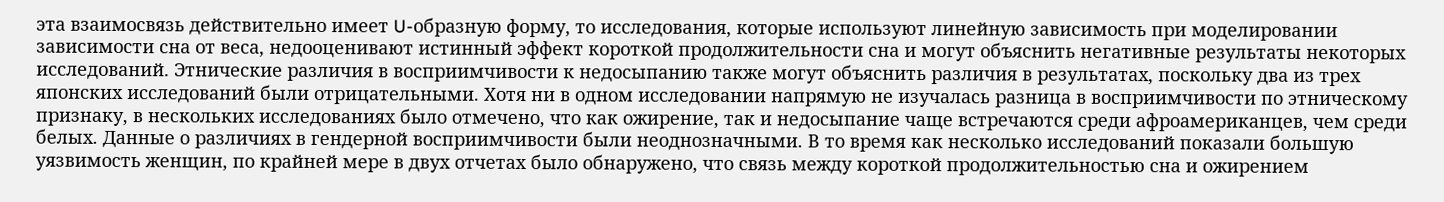эта взаимосвязь действительно имеет U-образную форму, то исследования, которые используют линейную зависимость при моделировании зависимости сна от веса, недооценивают истинный эффект короткой продолжительности сна и могут объяснить негативные результаты некоторых исследований. Этнические различия в восприимчивости к недосыпанию также могут объяснить различия в результатах, поскольку два из трех японских исследований были отрицательными. Хотя ни в одном исследовании напрямую не изучалась разница в восприимчивости по этническому признаку, в нескольких исследованиях было отмечено, что как ожирение, так и недосыпание чаще встречаются среди афроамериканцев, чем среди белых. Данные о различиях в гендерной восприимчивости были неоднозначными. В то время как несколько исследований показали большую уязвимость женщин, по крайней мере в двух отчетах было обнаружено, что связь между короткой продолжительностью сна и ожирением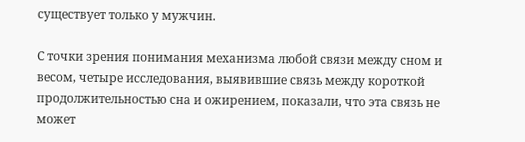существует только у мужчин.

С точки зрения понимания механизма любой связи между сном и весом, четыре исследования, выявившие связь между короткой продолжительностью сна и ожирением, показали, что эта связь не может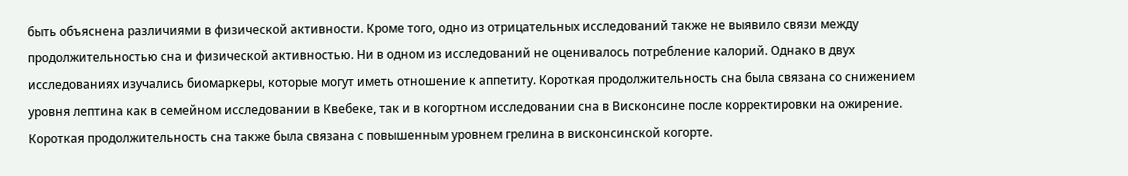быть объяснена различиями в физической активности. Кроме того, одно из отрицательных исследований также не выявило связи между продолжительностью сна и физической активностью. Ни в одном из исследований не оценивалось потребление калорий. Однако в двух исследованиях изучались биомаркеры, которые могут иметь отношение к аппетиту. Короткая продолжительность сна была связана со снижением уровня лептина как в семейном исследовании в Квебеке, так и в когортном исследовании сна в Висконсине после корректировки на ожирение. Короткая продолжительность сна также была связана с повышенным уровнем грелина в висконсинской когорте.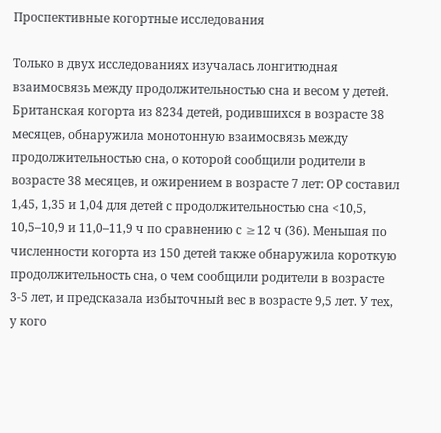Проспективные когортные исследования

Только в двух исследованиях изучалась лонгитюдная взаимосвязь между продолжительностью сна и весом у детей. Британская когорта из 8234 детей, родившихся в возрасте 38 месяцев, обнаружила монотонную взаимосвязь между продолжительностью сна, о которой сообщили родители в возрасте 38 месяцев, и ожирением в возрасте 7 лет: ОР составил 1,45, 1,35 и 1,04 для детей с продолжительностью сна <10,5, 10,5–10,9 и 11,0–11,9 ч по сравнению с ≥12 ч (36). Меньшая по численности когорта из 150 детей также обнаружила короткую продолжительность сна, о чем сообщили родители в возрасте 3-5 лет, и предсказала избыточный вес в возрасте 9,5 лет. У тех, у кого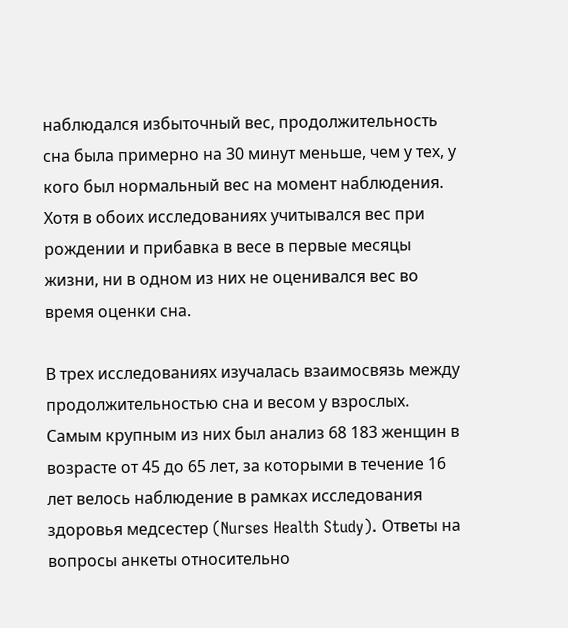наблюдался избыточный вес, продолжительность сна была примерно на 30 минут меньше, чем у тех, у кого был нормальный вес на момент наблюдения. Хотя в обоих исследованиях учитывался вес при рождении и прибавка в весе в первые месяцы жизни, ни в одном из них не оценивался вес во время оценки сна.

В трех исследованиях изучалась взаимосвязь между продолжительностью сна и весом у взрослых. Самым крупным из них был анализ 68 183 женщин в возрасте от 45 до 65 лет, за которыми в течение 16 лет велось наблюдение в рамках исследования здоровья медсестер (Nurses Health Study). Ответы на вопросы анкеты относительно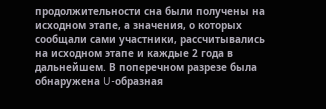продолжительности сна были получены на исходном этапе, а значения, о которых сообщали сами участники, рассчитывались на исходном этапе и каждые 2 года в дальнейшем. В поперечном разрезе была обнаружена U-образная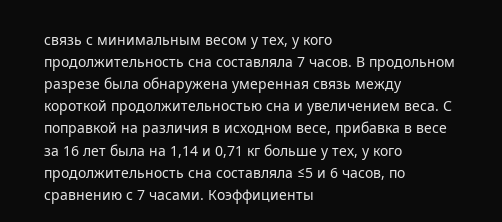связь с минимальным весом у тех, у кого продолжительность сна составляла 7 часов. В продольном разрезе была обнаружена умеренная связь между короткой продолжительностью сна и увеличением веса. С поправкой на различия в исходном весе, прибавка в весе за 16 лет была на 1,14 и 0,71 кг больше у тех, у кого продолжительность сна составляла ≤5 и 6 часов, по сравнению с 7 часами. Коэффициенты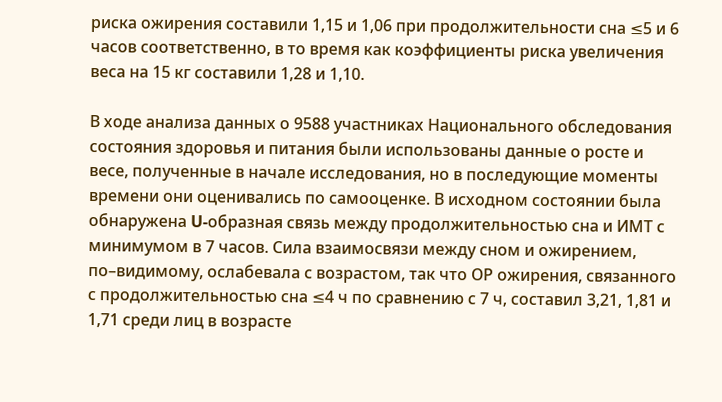риска ожирения составили 1,15 и 1,06 при продолжительности сна ≤5 и 6 часов соответственно, в то время как коэффициенты риска увеличения веса на 15 кг составили 1,28 и 1,10.

В ходе анализа данных о 9588 участниках Национального обследования состояния здоровья и питания были использованы данные о росте и весе, полученные в начале исследования, но в последующие моменты времени они оценивались по самооценке. В исходном состоянии была обнаружена U-образная связь между продолжительностью сна и ИМТ с минимумом в 7 часов. Сила взаимосвязи между сном и ожирением, по–видимому, ослабевала с возрастом, так что ОР ожирения, связанного с продолжительностью сна ≤4 ч по сравнению с 7 ч, составил 3,21, 1,81 и 1,71 среди лиц в возрасте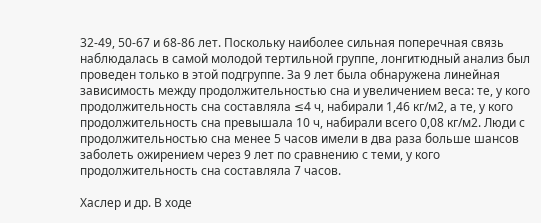32-49, 50-67 и 68-86 лет. Поскольку наиболее сильная поперечная связь наблюдалась в самой молодой тертильной группе, лонгитюдный анализ был проведен только в этой подгруппе. За 9 лет была обнаружена линейная зависимость между продолжительностью сна и увеличением веса: те, у кого продолжительность сна составляла ≤4 ч, набирали 1,46 кг/м2, а те, у кого продолжительность сна превышала 10 ч, набирали всего 0,08 кг/м2. Люди с продолжительностью сна менее 5 часов имели в два раза больше шансов заболеть ожирением через 9 лет по сравнению с теми, у кого продолжительность сна составляла 7 часов.

Хаслер и др. В ходе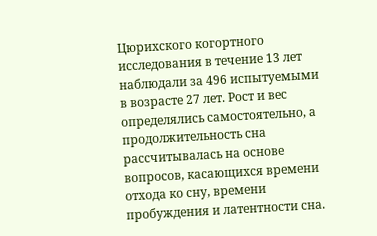Цюрихского когортного исследования в течение 13 лет наблюдали за 496 испытуемыми в возрасте 27 лет. Рост и вес определялись самостоятельно, а продолжительность сна рассчитывалась на основе вопросов, касающихся времени отхода ко сну, времени пробуждения и латентности сна.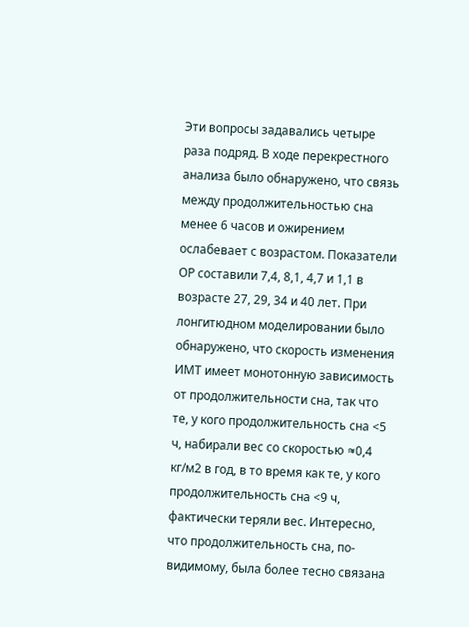Эти вопросы задавались четыре раза подряд. В ходе перекрестного анализа было обнаружено, что связь между продолжительностью сна менее 6 часов и ожирением ослабевает с возрастом. Показатели ОР составили 7,4, 8,1, 4,7 и 1,1 в возрасте 27, 29, 34 и 40 лет. При лонгитюдном моделировании было обнаружено, что скорость изменения ИМТ имеет монотонную зависимость от продолжительности сна, так что те, у кого продолжительность сна <5 ч, набирали вес со скоростью ≈0,4 кг/м2 в год, в то время как те, у кого продолжительность сна <9 ч, фактически теряли вес. Интересно, что продолжительность сна, по-видимому, была более тесно связана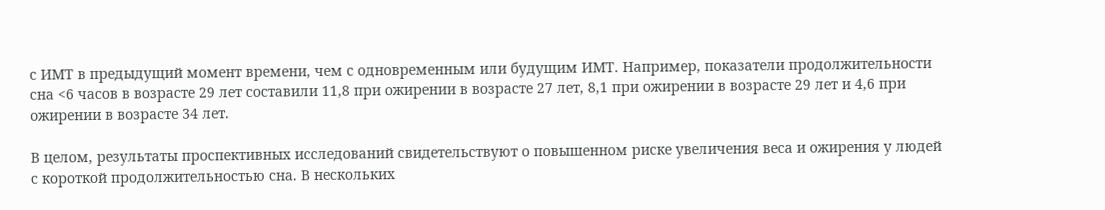с ИМТ в предыдущий момент времени, чем с одновременным или будущим ИМТ. Например, показатели продолжительности сна <6 часов в возрасте 29 лет составили 11,8 при ожирении в возрасте 27 лет, 8,1 при ожирении в возрасте 29 лет и 4,6 при ожирении в возрасте 34 лет.

В целом, результаты проспективных исследований свидетельствуют о повышенном риске увеличения веса и ожирения у людей с короткой продолжительностью сна. В нескольких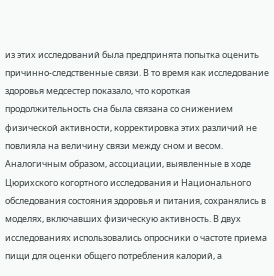из этих исследований была предпринята попытка оценить причинно-следственные связи. В то время как исследование здоровья медсестер показало, что короткая продолжительность сна была связана со снижением физической активности, корректировка этих различий не повлияла на величину связи между сном и весом. Аналогичным образом, ассоциации, выявленные в ходе Цюрихского когортного исследования и Национального обследования состояния здоровья и питания, сохранялись в моделях, включавших физическую активность. В двух исследованиях использовались опросники о частоте приема пищи для оценки общего потребления калорий, а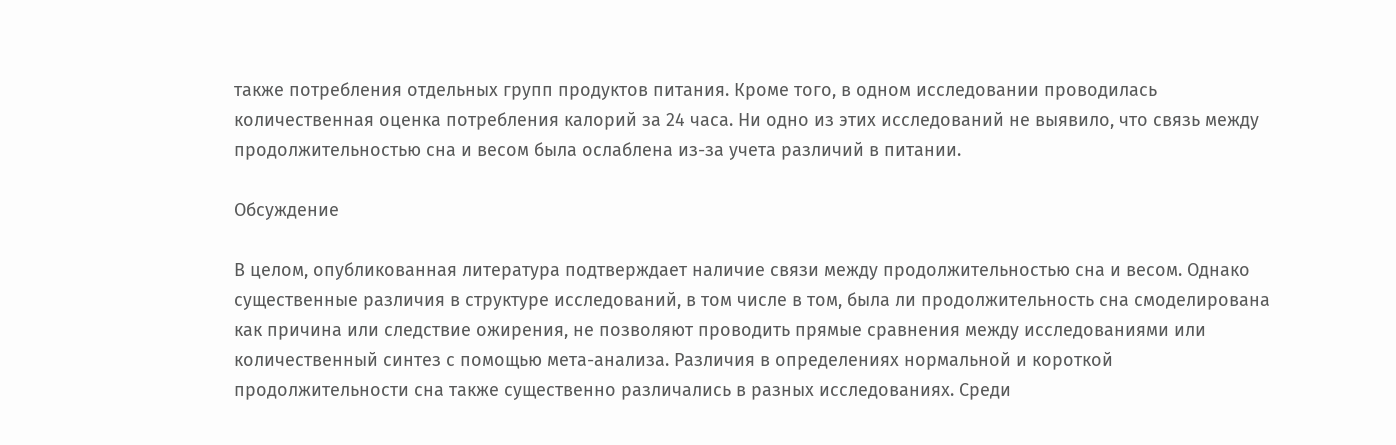также потребления отдельных групп продуктов питания. Кроме того, в одном исследовании проводилась количественная оценка потребления калорий за 24 часа. Ни одно из этих исследований не выявило, что связь между продолжительностью сна и весом была ослаблена из-за учета различий в питании.

Обсуждение

В целом, опубликованная литература подтверждает наличие связи между продолжительностью сна и весом. Однако существенные различия в структуре исследований, в том числе в том, была ли продолжительность сна смоделирована как причина или следствие ожирения, не позволяют проводить прямые сравнения между исследованиями или количественный синтез с помощью мета-анализа. Различия в определениях нормальной и короткой продолжительности сна также существенно различались в разных исследованиях. Среди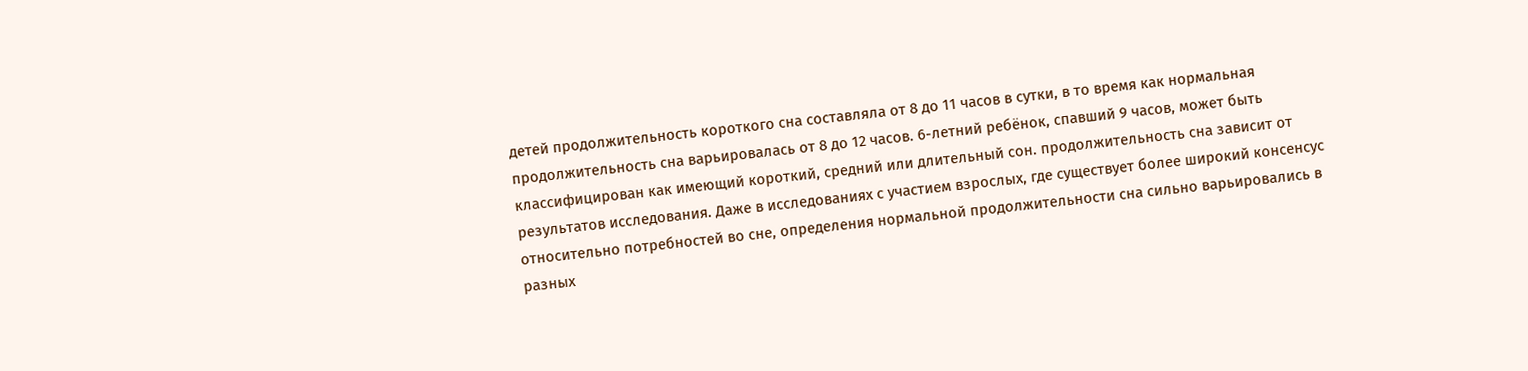детей продолжительность короткого сна составляла от 8 до 11 часов в сутки, в то время как нормальная продолжительность сна варьировалась от 8 до 12 часов. 6-летний ребёнок, спавший 9 часов, может быть классифицирован как имеющий короткий, средний или длительный сон. продолжительность сна зависит от результатов исследования. Даже в исследованиях с участием взрослых, где существует более широкий консенсус относительно потребностей во сне, определения нормальной продолжительности сна сильно варьировались в разных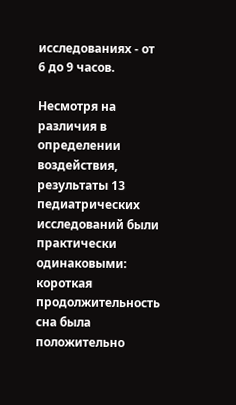исследованиях - от 6 до 9 часов.

Несмотря на различия в определении воздействия, результаты 13 педиатрических исследований были практически одинаковыми: короткая продолжительность сна была положительно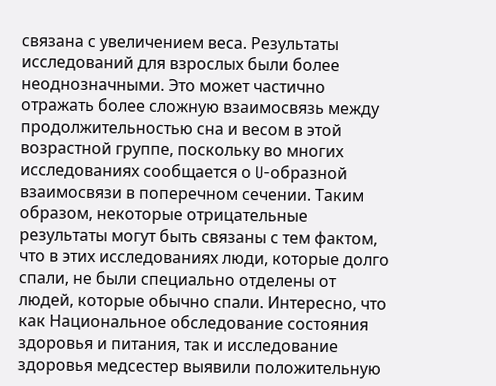связана с увеличением веса. Результаты исследований для взрослых были более неоднозначными. Это может частично отражать более сложную взаимосвязь между продолжительностью сна и весом в этой возрастной группе, поскольку во многих исследованиях сообщается о U-образной взаимосвязи в поперечном сечении. Таким образом, некоторые отрицательные результаты могут быть связаны с тем фактом, что в этих исследованиях люди, которые долго спали, не были специально отделены от людей, которые обычно спали. Интересно, что как Национальное обследование состояния здоровья и питания, так и исследование здоровья медсестер выявили положительную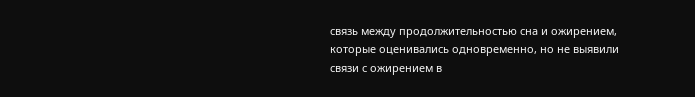связь между продолжительностью сна и ожирением, которые оценивались одновременно, но не выявили связи с ожирением в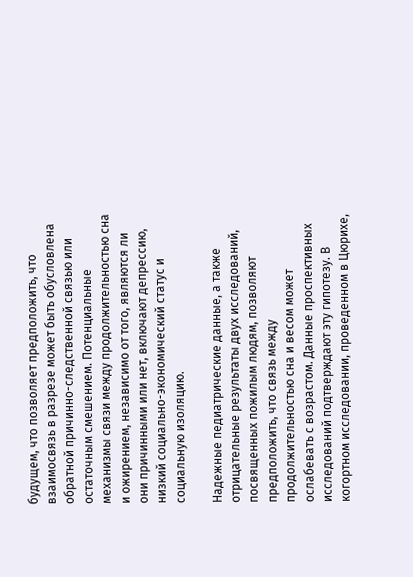будущем, что позволяет предположить, что взаимосвязь в разрезе может быть обусловлена обратной причинно-следственной связью или остаточным смешением. Потенциальные механизмы связи между продолжительностью сна и ожирением, независимо от того, являются ли они причинными или нет, включают депрессию, низкий социально-экономический статус и социальную изоляцию.

Надежные педиатрические данные, а также отрицательные результаты двух исследований, посвященных пожилым людям, позволяют предположить, что связь между продолжительностью сна и весом может ослабевать с возрастом. Данные проспективных исследований подтверждают эту гипотезу. В когортном исследовании, проведенном в Цюрихе,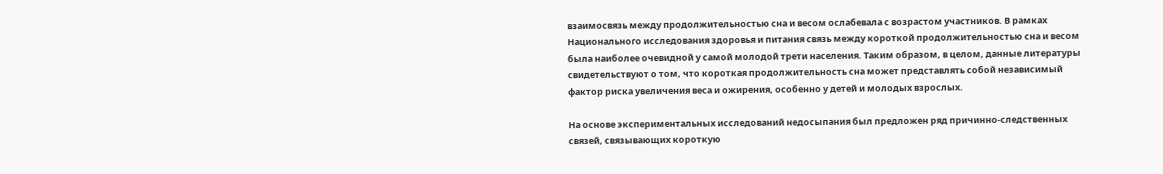взаимосвязь между продолжительностью сна и весом ослабевала с возрастом участников. В рамках Национального исследования здоровья и питания связь между короткой продолжительностью сна и весом была наиболее очевидной у самой молодой трети населения. Таким образом, в целом, данные литературы свидетельствуют о том, что короткая продолжительность сна может представлять собой независимый фактор риска увеличения веса и ожирения, особенно у детей и молодых взрослых.

На основе экспериментальных исследований недосыпания был предложен ряд причинно-следственных связей, связывающих короткую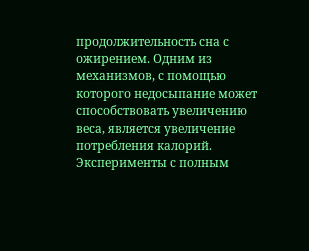продолжительность сна с ожирением. Одним из механизмов, с помощью которого недосыпание может способствовать увеличению веса, является увеличение потребления калорий. Эксперименты с полным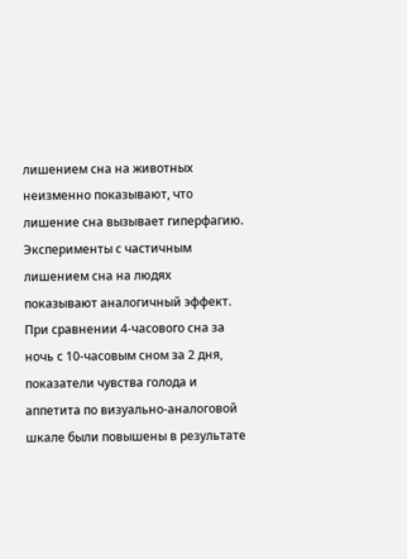лишением сна на животных неизменно показывают, что лишение сна вызывает гиперфагию. Эксперименты с частичным лишением сна на людях показывают аналогичный эффект. При сравнении 4-часового сна за ночь с 10-часовым сном за 2 дня, показатели чувства голода и аппетита по визуально-аналоговой шкале были повышены в результате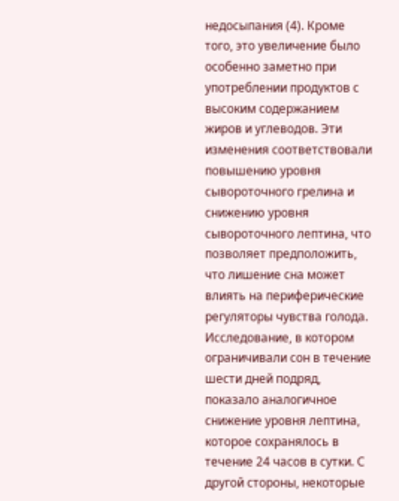недосыпания (4). Кроме того, это увеличение было особенно заметно при употреблении продуктов с высоким содержанием жиров и углеводов. Эти изменения соответствовали повышению уровня сывороточного грелина и снижению уровня сывороточного лептина, что позволяет предположить, что лишение сна может влиять на периферические регуляторы чувства голода. Исследование, в котором ограничивали сон в течение шести дней подряд, показало аналогичное снижение уровня лептина, которое сохранялось в течение 24 часов в сутки. С другой стороны, некоторые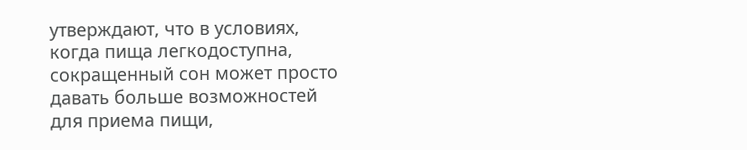утверждают, что в условиях, когда пища легкодоступна, сокращенный сон может просто давать больше возможностей для приема пищи,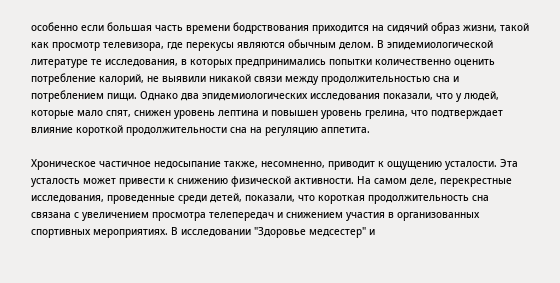особенно если большая часть времени бодрствования приходится на сидячий образ жизни, такой как просмотр телевизора, где перекусы являются обычным делом. В эпидемиологической литературе те исследования, в которых предпринимались попытки количественно оценить потребление калорий, не выявили никакой связи между продолжительностью сна и потреблением пищи. Однако два эпидемиологических исследования показали, что у людей, которые мало спят, снижен уровень лептина и повышен уровень грелина, что подтверждает влияние короткой продолжительности сна на регуляцию аппетита.

Хроническое частичное недосыпание также, несомненно, приводит к ощущению усталости. Эта усталость может привести к снижению физической активности. На самом деле, перекрестные исследования, проведенные среди детей, показали, что короткая продолжительность сна связана с увеличением просмотра телепередач и снижением участия в организованных спортивных мероприятиях. В исследовании "Здоровье медсестер" и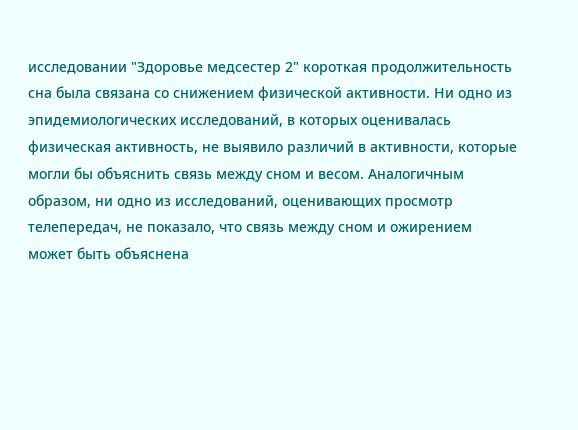исследовании "Здоровье медсестер 2" короткая продолжительность сна была связана со снижением физической активности. Ни одно из эпидемиологических исследований, в которых оценивалась физическая активность, не выявило различий в активности, которые могли бы объяснить связь между сном и весом. Аналогичным образом, ни одно из исследований, оценивающих просмотр телепередач, не показало, что связь между сном и ожирением может быть объяснена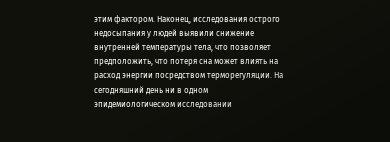этим фактором. Наконец, исследования острого недосыпания у людей выявили снижение внутренней температуры тела, что позволяет предположить, что потеря сна может влиять на расход энергии посредством терморегуляции. На сегодняшний день ни в одном эпидемиологическом исследовании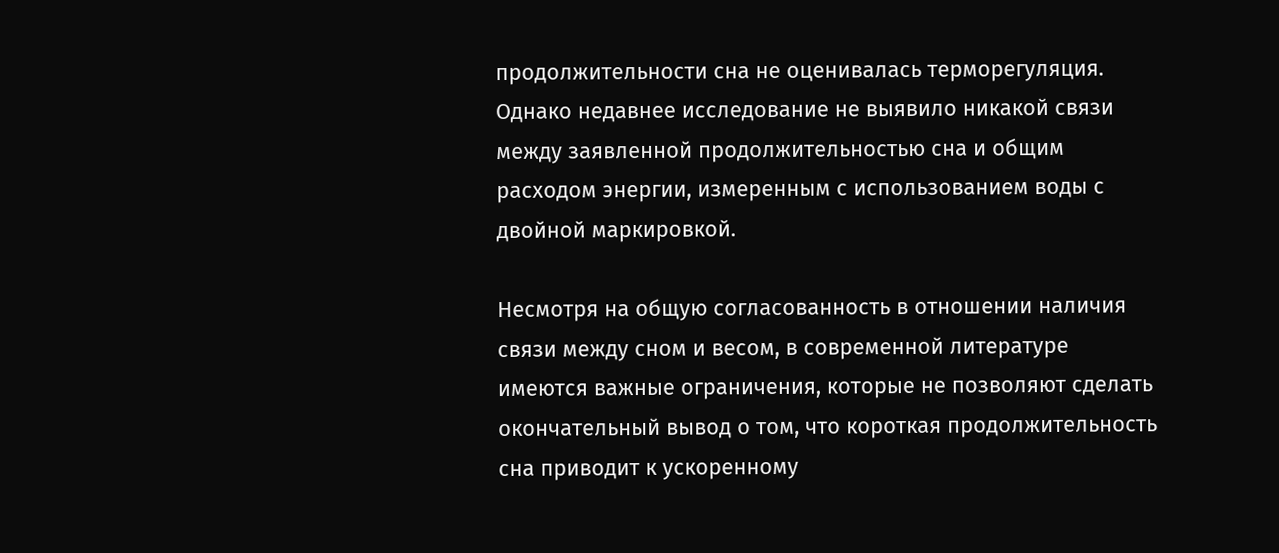продолжительности сна не оценивалась терморегуляция. Однако недавнее исследование не выявило никакой связи между заявленной продолжительностью сна и общим расходом энергии, измеренным с использованием воды с двойной маркировкой.

Несмотря на общую согласованность в отношении наличия связи между сном и весом, в современной литературе имеются важные ограничения, которые не позволяют сделать окончательный вывод о том, что короткая продолжительность сна приводит к ускоренному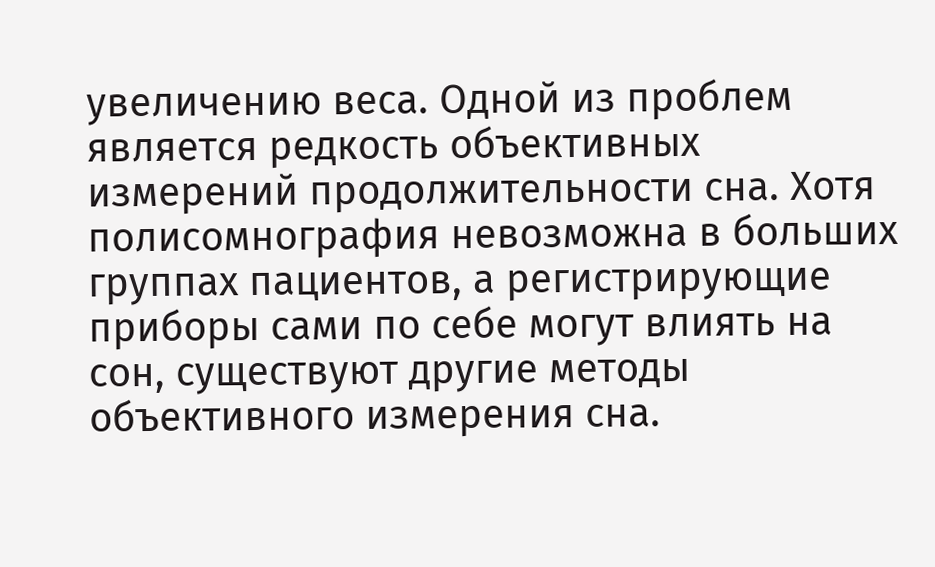увеличению веса. Одной из проблем является редкость объективных измерений продолжительности сна. Хотя полисомнография невозможна в больших группах пациентов, а регистрирующие приборы сами по себе могут влиять на сон, существуют другие методы объективного измерения сна.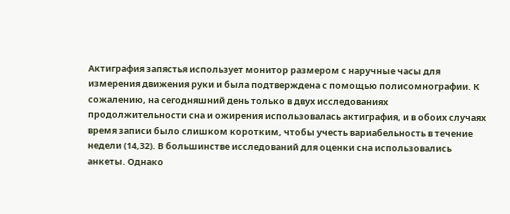Актиграфия запястья использует монитор размером с наручные часы для измерения движения руки и была подтверждена с помощью полисомнографии. К сожалению, на сегодняшний день только в двух исследованиях продолжительности сна и ожирения использовалась актиграфия, и в обоих случаях время записи было слишком коротким, чтобы учесть вариабельность в течение недели (14,32). В большинстве исследований для оценки сна использовались анкеты. Однако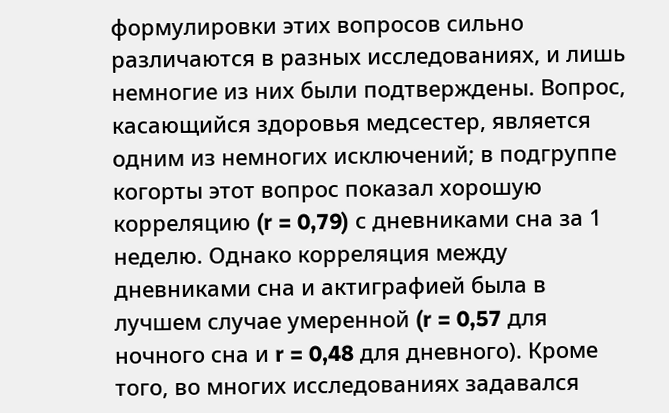формулировки этих вопросов сильно различаются в разных исследованиях, и лишь немногие из них были подтверждены. Вопрос, касающийся здоровья медсестер, является одним из немногих исключений; в подгруппе когорты этот вопрос показал хорошую корреляцию (r = 0,79) с дневниками сна за 1 неделю. Однако корреляция между дневниками сна и актиграфией была в лучшем случае умеренной (r = 0,57 для ночного сна и r = 0,48 для дневного). Кроме того, во многих исследованиях задавался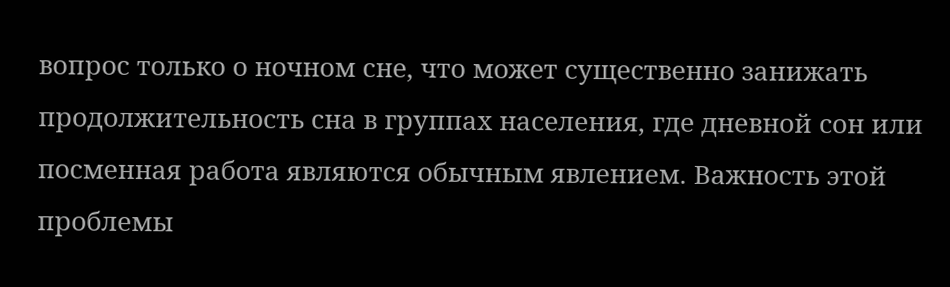вопрос только о ночном сне, что может существенно занижать продолжительность сна в группах населения, где дневной сон или посменная работа являются обычным явлением. Важность этой проблемы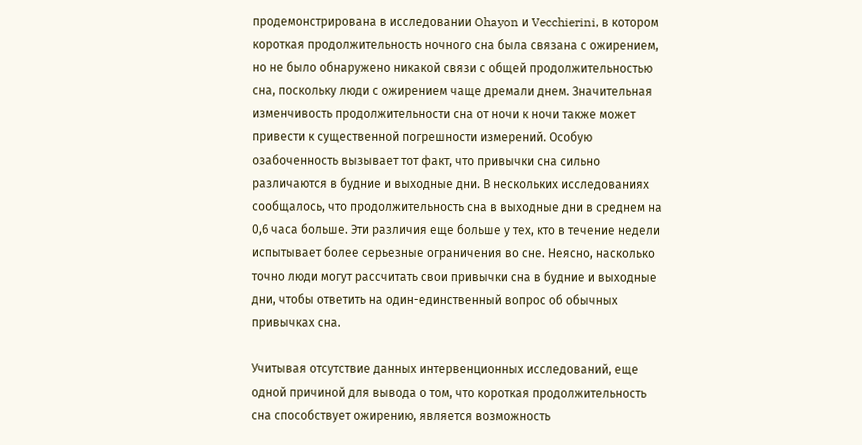продемонстрирована в исследовании Ohayon и Vecchierini, в котором короткая продолжительность ночного сна была связана с ожирением, но не было обнаружено никакой связи с общей продолжительностью сна, поскольку люди с ожирением чаще дремали днем. Значительная изменчивость продолжительности сна от ночи к ночи также может привести к существенной погрешности измерений. Особую озабоченность вызывает тот факт, что привычки сна сильно различаются в будние и выходные дни. В нескольких исследованиях сообщалось, что продолжительность сна в выходные дни в среднем на 0,6 часа больше. Эти различия еще больше у тех, кто в течение недели испытывает более серьезные ограничения во сне. Неясно, насколько точно люди могут рассчитать свои привычки сна в будние и выходные дни, чтобы ответить на один-единственный вопрос об обычных привычках сна.

Учитывая отсутствие данных интервенционных исследований, еще одной причиной для вывода о том, что короткая продолжительность сна способствует ожирению, является возможность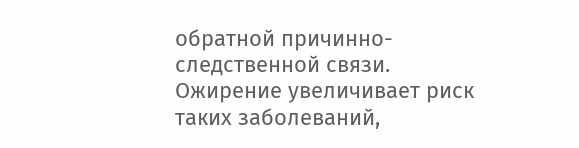обратной причинно-следственной связи. Ожирение увеличивает риск таких заболеваний,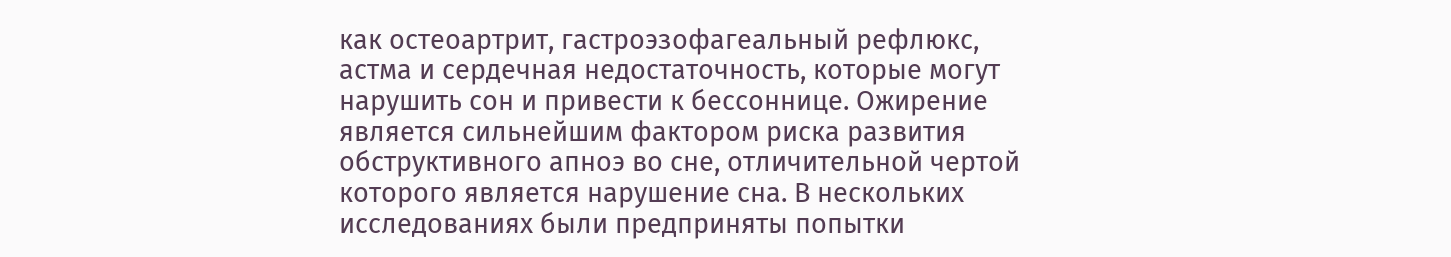как остеоартрит, гастроэзофагеальный рефлюкс, астма и сердечная недостаточность, которые могут нарушить сон и привести к бессоннице. Ожирение является сильнейшим фактором риска развития обструктивного апноэ во сне, отличительной чертой которого является нарушение сна. В нескольких исследованиях были предприняты попытки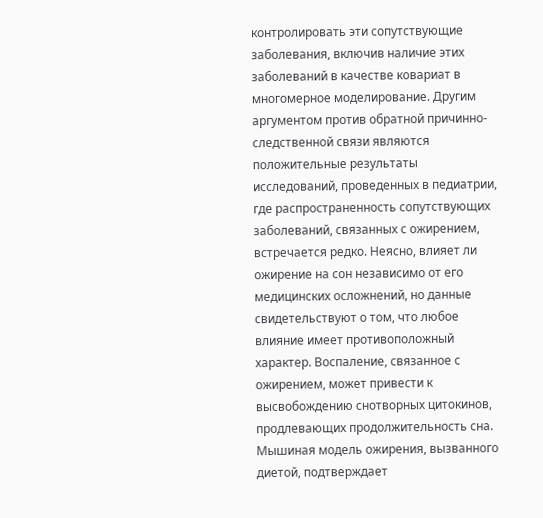контролировать эти сопутствующие заболевания, включив наличие этих заболеваний в качестве ковариат в многомерное моделирование. Другим аргументом против обратной причинно-следственной связи являются положительные результаты исследований, проведенных в педиатрии, где распространенность сопутствующих заболеваний, связанных с ожирением, встречается редко. Неясно, влияет ли ожирение на сон независимо от его медицинских осложнений, но данные свидетельствуют о том, что любое влияние имеет противоположный характер. Воспаление, связанное с ожирением, может привести к высвобождению снотворных цитокинов, продлевающих продолжительность сна. Мышиная модель ожирения, вызванного диетой, подтверждает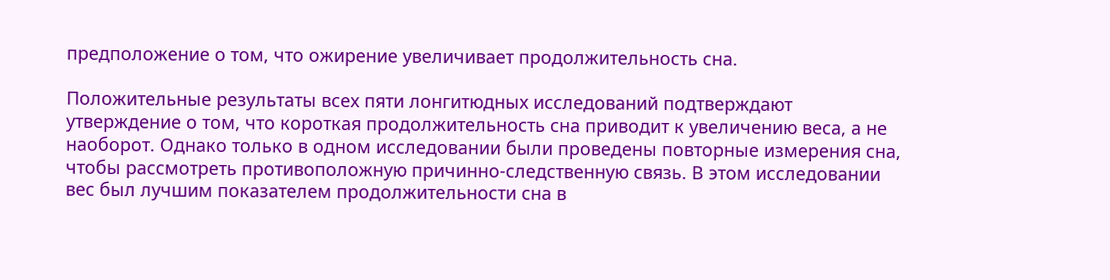предположение о том, что ожирение увеличивает продолжительность сна.

Положительные результаты всех пяти лонгитюдных исследований подтверждают утверждение о том, что короткая продолжительность сна приводит к увеличению веса, а не наоборот. Однако только в одном исследовании были проведены повторные измерения сна, чтобы рассмотреть противоположную причинно-следственную связь. В этом исследовании вес был лучшим показателем продолжительности сна в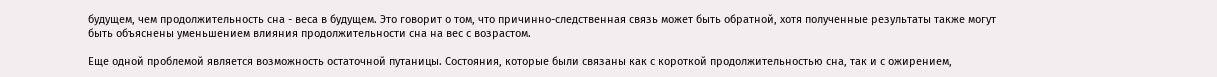будущем, чем продолжительность сна - веса в будущем. Это говорит о том, что причинно-следственная связь может быть обратной, хотя полученные результаты также могут быть объяснены уменьшением влияния продолжительности сна на вес с возрастом.

Еще одной проблемой является возможность остаточной путаницы. Состояния, которые были связаны как с короткой продолжительностью сна, так и с ожирением,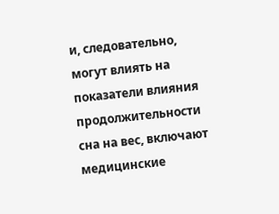и, следовательно, могут влиять на показатели влияния продолжительности сна на вес, включают медицинские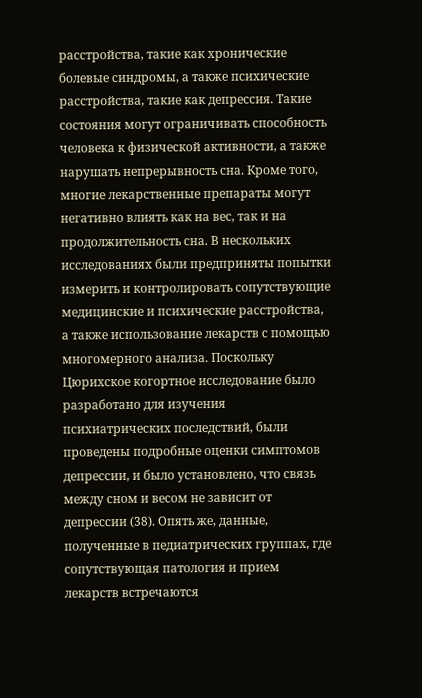расстройства, такие как хронические болевые синдромы, а также психические расстройства, такие как депрессия. Такие состояния могут ограничивать способность человека к физической активности, а также нарушать непрерывность сна. Кроме того, многие лекарственные препараты могут негативно влиять как на вес, так и на продолжительность сна. В нескольких исследованиях были предприняты попытки измерить и контролировать сопутствующие медицинские и психические расстройства, а также использование лекарств с помощью многомерного анализа. Поскольку Цюрихское когортное исследование было разработано для изучения психиатрических последствий, были проведены подробные оценки симптомов депрессии, и было установлено, что связь между сном и весом не зависит от депрессии (38). Опять же, данные, полученные в педиатрических группах, где сопутствующая патология и прием лекарств встречаются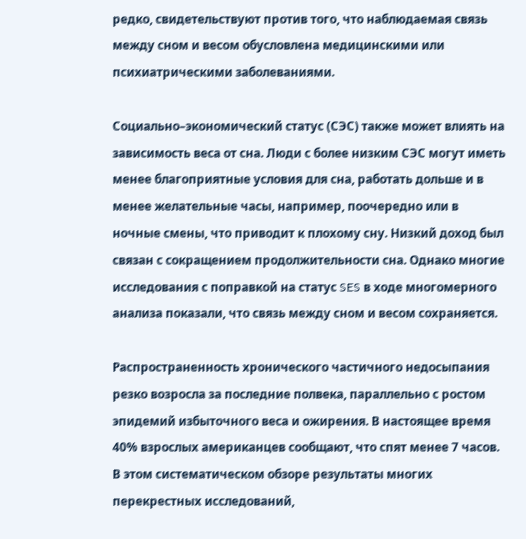редко, свидетельствуют против того, что наблюдаемая связь между сном и весом обусловлена медицинскими или психиатрическими заболеваниями.

Социально–экономический статус (СЭС) также может влиять на зависимость веса от сна. Люди с более низким СЭС могут иметь менее благоприятные условия для сна, работать дольше и в менее желательные часы, например, поочередно или в ночные смены, что приводит к плохому сну. Низкий доход был связан с сокращением продолжительности сна. Однако многие исследования с поправкой на статус SES в ходе многомерного анализа показали, что связь между сном и весом сохраняется.

Распространенность хронического частичного недосыпания резко возросла за последние полвека, параллельно с ростом эпидемий избыточного веса и ожирения. В настоящее время 40% взрослых американцев сообщают, что спят менее 7 часов. В этом систематическом обзоре результаты многих перекрестных исследований,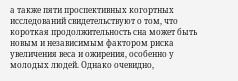а также пяти проспективных когортных исследований свидетельствуют о том, что короткая продолжительность сна может быть новым и независимым фактором риска увеличения веса и ожирения, особенно у молодых людей. Однако очевидно,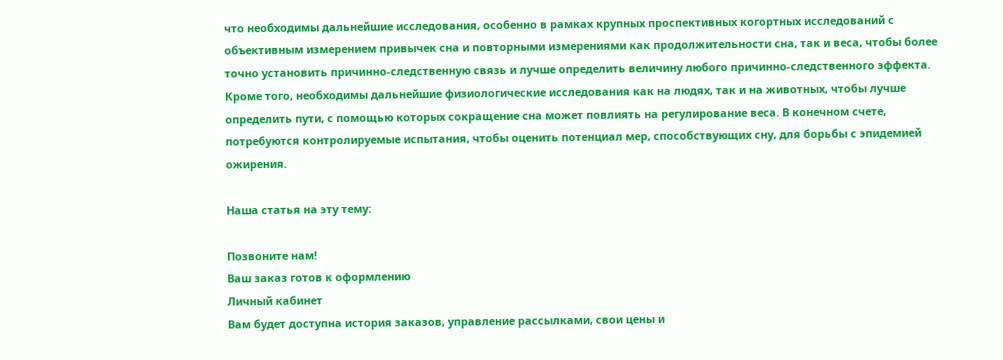что необходимы дальнейшие исследования, особенно в рамках крупных проспективных когортных исследований с объективным измерением привычек сна и повторными измерениями как продолжительности сна, так и веса, чтобы более точно установить причинно-следственную связь и лучше определить величину любого причинно-следственного эффекта. Кроме того, необходимы дальнейшие физиологические исследования как на людях, так и на животных, чтобы лучше определить пути, с помощью которых сокращение сна может повлиять на регулирование веса. В конечном счете, потребуются контролируемые испытания, чтобы оценить потенциал мер, способствующих сну, для борьбы с эпидемией ожирения.

Наша статья на эту тему:

Позвоните нам!
Ваш заказ готов к оформлению
Личный кабинет
Вам будет доступна история заказов, управление рассылками, свои цены и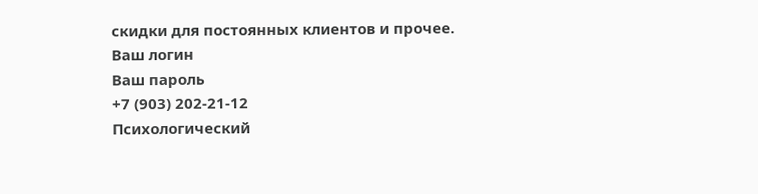скидки для постоянных клиентов и прочее.
Ваш логин
Ваш пароль
+7 (903) 202-21-12
Психологический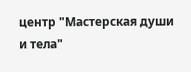центр "Мастерская души и тела"